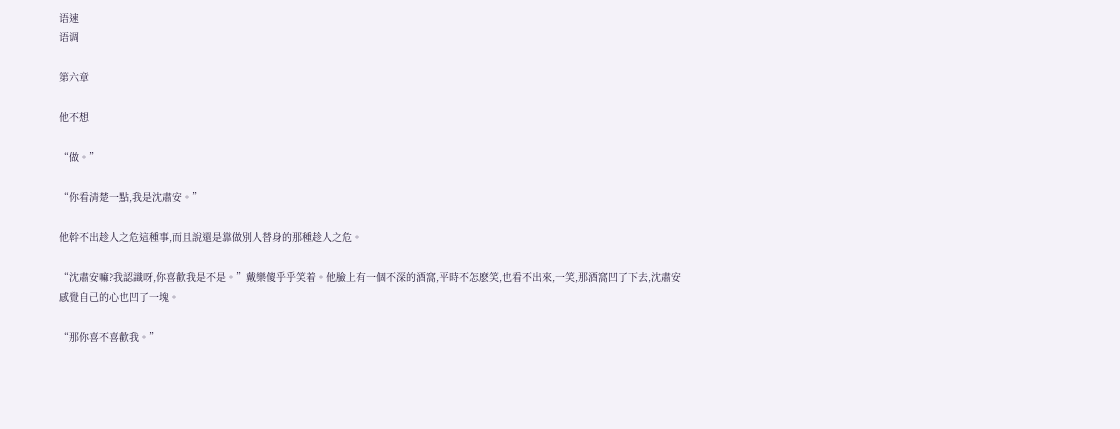语速
语调

第六章

他不想

“做。”

“你看清楚一點,我是沈肅安。”

他幹不出趁人之危這種事,而且說還是靠做別人替身的那種趁人之危。

“沈肅安嘛?我認識呀,你喜歡我是不是。”戴樂傻乎乎笑着。他臉上有一個不深的酒窩,平時不怎麽笑,也看不出來,一笑,那酒窩凹了下去,沈肅安感覺自己的心也凹了一塊。

“那你喜不喜歡我。”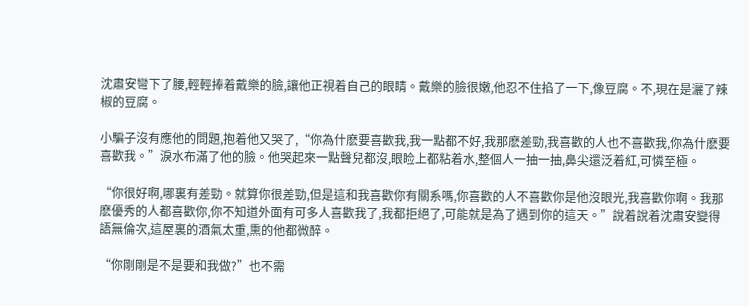沈肅安彎下了腰,輕輕捧着戴樂的臉,讓他正視着自己的眼睛。戴樂的臉很嫩,他忍不住掐了一下,像豆腐。不,現在是灑了辣椒的豆腐。

小騙子沒有應他的問題,抱着他又哭了,“你為什麽要喜歡我,我一點都不好,我那麽差勁,我喜歡的人也不喜歡我,你為什麽要喜歡我。”淚水布滿了他的臉。他哭起來一點聲兒都沒,眼睑上都粘着水,整個人一抽一抽,鼻尖還泛着紅,可憐至極。

“你很好啊,哪裏有差勁。就算你很差勁,但是這和我喜歡你有關系嗎,你喜歡的人不喜歡你是他沒眼光,我喜歡你啊。我那麽優秀的人都喜歡你,你不知道外面有可多人喜歡我了,我都拒絕了,可能就是為了遇到你的這天。”說着說着沈肅安變得語無倫次,這屋裏的酒氣太重,熏的他都微醉。

“你剛剛是不是要和我做?”也不需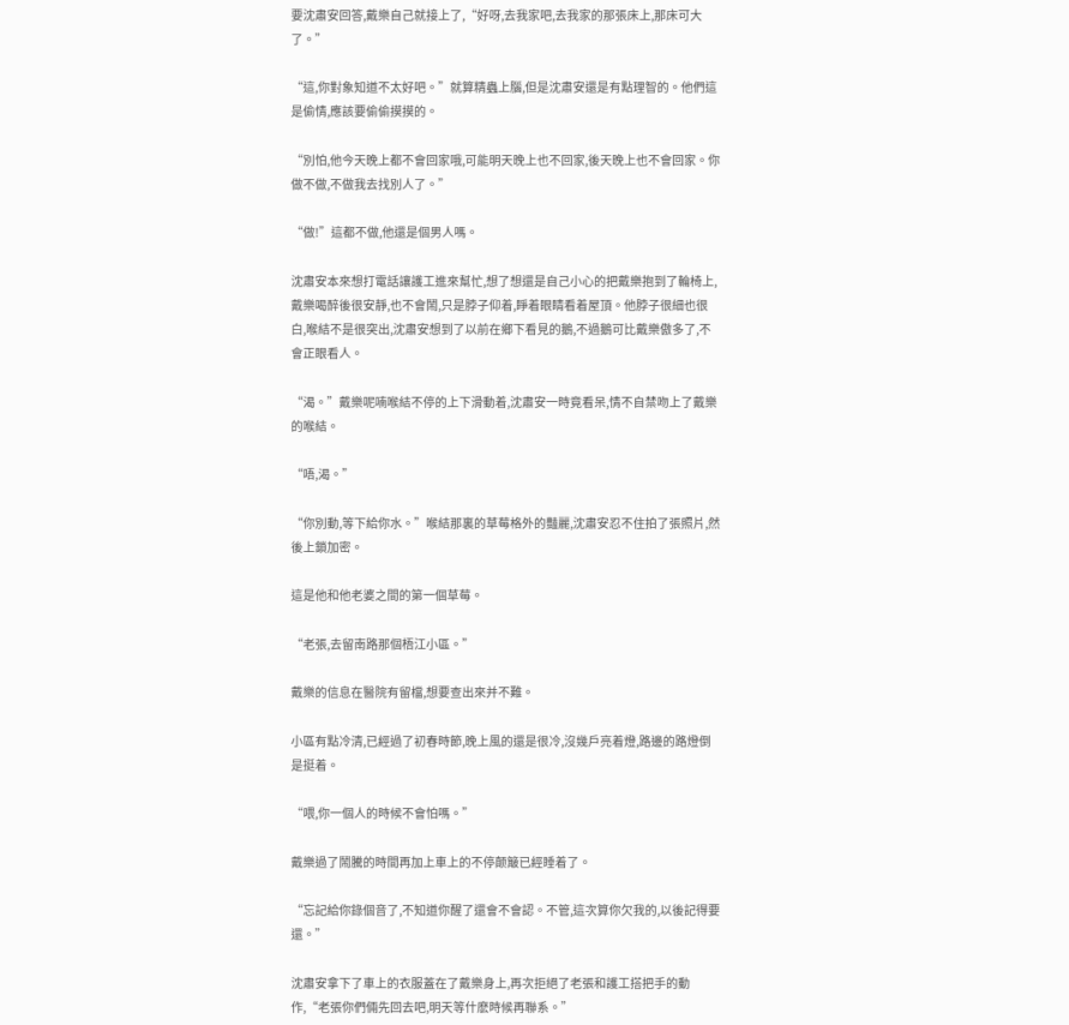要沈肅安回答,戴樂自己就接上了,“好呀,去我家吧,去我家的那張床上,那床可大了。”

“這,你對象知道不太好吧。”就算精蟲上腦,但是沈肅安還是有點理智的。他們這是偷情,應該要偷偷摸摸的。

“別怕,他今天晚上都不會回家哦,可能明天晚上也不回家,後天晚上也不會回家。你做不做,不做我去找別人了。”

“做!”這都不做,他還是個男人嗎。

沈肅安本來想打電話讓護工進來幫忙,想了想還是自己小心的把戴樂抱到了輪椅上,戴樂喝醉後很安靜,也不會鬧,只是脖子仰着,睜着眼睛看着屋頂。他脖子很細也很白,喉結不是很突出,沈肅安想到了以前在鄉下看見的鵝,不過鵝可比戴樂傲多了,不會正眼看人。

“渴。”戴樂呢喃喉結不停的上下滑動着,沈肅安一時竟看呆,情不自禁吻上了戴樂的喉結。

“唔,渴。”

“你別動,等下給你水。”喉結那裏的草莓格外的豔麗,沈肅安忍不住拍了張照片,然後上鎖加密。

這是他和他老婆之間的第一個草莓。

“老張,去留南路那個梧江小區。”

戴樂的信息在醫院有留檔,想要查出來并不難。

小區有點冷清,已經過了初春時節,晚上風的還是很冷,沒幾戶亮着燈,路邊的路燈倒是挺着。

“喂,你一個人的時候不會怕嗎。”

戴樂過了鬧騰的時間再加上車上的不停颠簸已經睡着了。

“忘記給你錄個音了,不知道你醒了還會不會認。不管,這次算你欠我的,以後記得要還。”

沈肅安拿下了車上的衣服蓋在了戴樂身上,再次拒絕了老張和護工搭把手的動作,“老張你們倆先回去吧,明天等什麽時候再聯系。”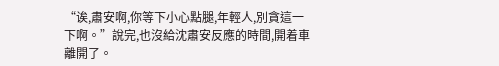“诶,肅安啊,你等下小心點腿,年輕人,別貪這一下啊。”說完,也沒給沈肅安反應的時間,開着車離開了。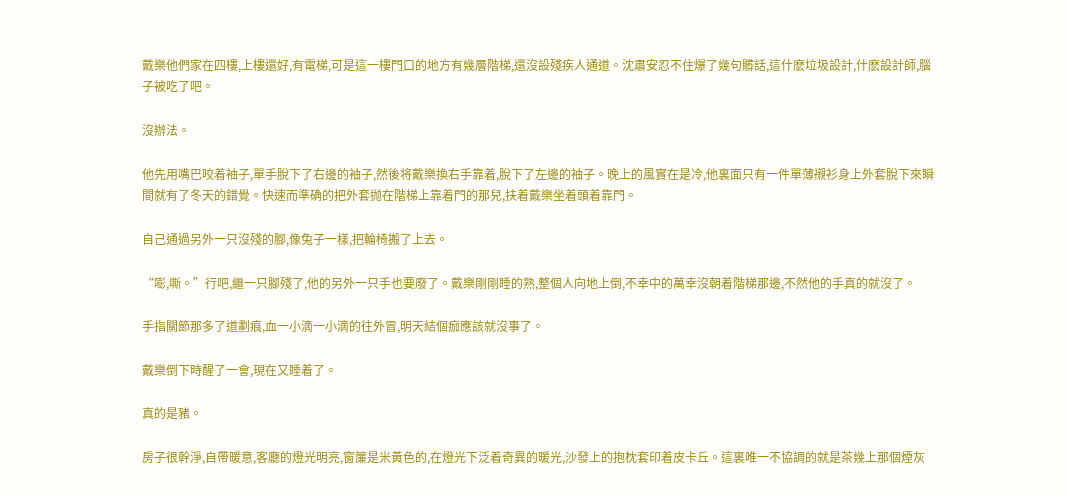戴樂他們家在四樓,上樓還好,有電梯,可是這一樓門口的地方有幾層階梯,還沒設殘疾人通道。沈肅安忍不住爆了幾句髒話,這什麽垃圾設計,什麽設計師,腦子被吃了吧。

沒辦法。

他先用嘴巴咬着袖子,單手脫下了右邊的袖子,然後将戴樂換右手靠着,脫下了左邊的袖子。晚上的風實在是冷,他裏面只有一件單薄襯衫身上外套脫下來瞬間就有了冬天的錯覺。快速而準确的把外套抛在階梯上靠着門的那兒,扶着戴樂坐着頭着靠門。

自己通過另外一只沒殘的腳,像兔子一樣,把輪椅搬了上去。

“嘭,嘶。”行吧,繼一只腳殘了,他的另外一只手也要廢了。戴樂剛剛睡的熟,整個人向地上倒,不幸中的萬幸沒朝着階梯那邊,不然他的手真的就沒了。

手指關節那多了道劃痕,血一小滴一小滴的往外冒,明天結個痂應該就沒事了。

戴樂倒下時醒了一會,現在又睡着了。

真的是豬。

房子很幹淨,自帶暖意,客廳的燈光明亮,窗簾是米黃色的,在燈光下泛着奇異的暖光,沙發上的抱枕套印着皮卡丘。這裏唯一不協調的就是茶幾上那個煙灰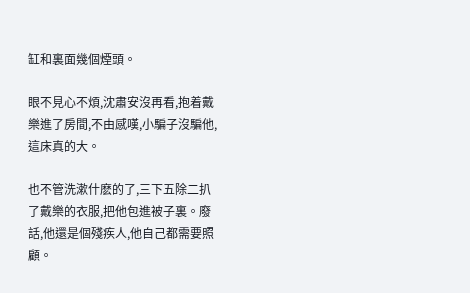缸和裏面幾個煙頭。

眼不見心不煩,沈肅安沒再看,抱着戴樂進了房間,不由感嘆,小騙子沒騙他,這床真的大。

也不管洗漱什麽的了,三下五除二扒了戴樂的衣服,把他包進被子裏。廢話,他還是個殘疾人,他自己都需要照顧。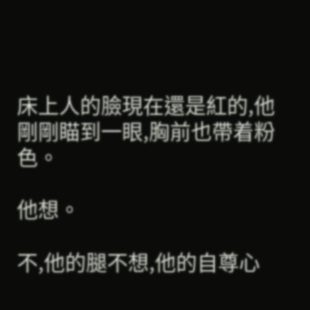床上人的臉現在還是紅的,他剛剛瞄到一眼,胸前也帶着粉色。

他想。

不,他的腿不想,他的自尊心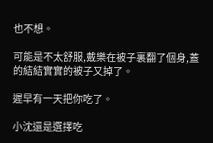也不想。

可能是不太舒服,戴樂在被子裏翻了個身,蓋的結結實實的被子又掉了。

遲早有一天把你吃了。

小沈還是選擇吃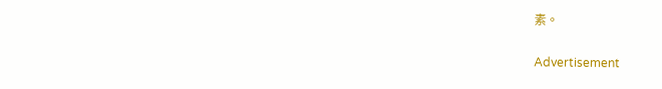素。

Advertisement